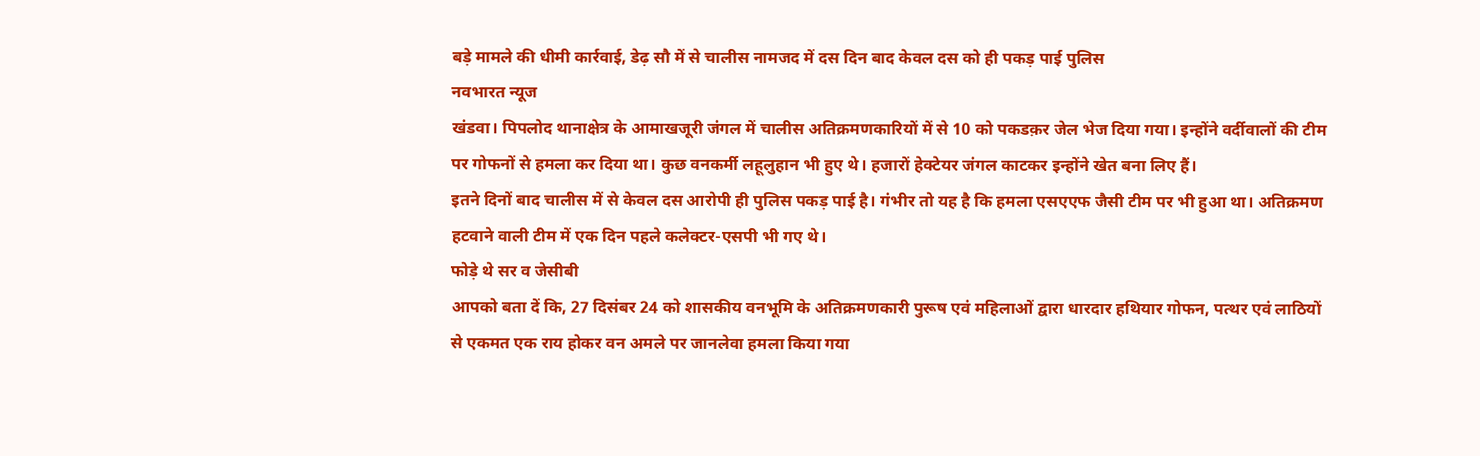बड़े मामले की धीमी कार्रवाई, डेढ़ सौ में से चालीस नामजद में दस दिन बाद केवल दस को ही पकड़ पाई पुलिस
नवभारत न्यूज
खंडवा। पिपलोद थानाक्षेत्र के आमाखजूरी जंगल में चालीस अतिक्रमणकारियों में से 10 को पकडक़र जेल भेज दिया गया। इन्होंने वर्दीवालों की टीम पर गोफनों से हमला कर दिया था। कुछ वनकर्मी लहूलुहान भी हुए थे। हजारों हेक्टेयर जंगल काटकर इन्होंने खेत बना लिए हैं।
इतने दिनों बाद चालीस में से केवल दस आरोपी ही पुलिस पकड़ पाई है। गंभीर तो यह है कि हमला एसएएफ जैसी टीम पर भी हुआ था। अतिक्रमण हटवाने वाली टीम में एक दिन पहले कलेक्टर-एसपी भी गए थे।
फोड़े थे सर व जेसीबी
आपको बता दें कि, 27 दिसंबर 24 को शासकीय वनभूमि के अतिक्रमणकारी पुरूष एवं महिलाओं द्वारा धारदार हथियार गोफन, पत्थर एवं लाठियों से एकमत एक राय होकर वन अमले पर जानलेवा हमला किया गया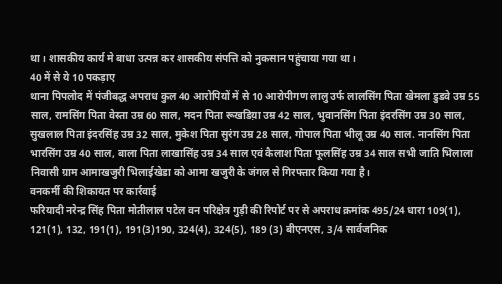था। शासकीय कार्य मे बाधा उत्पन्न कर शासकीय संपत्ति को नुकसान पहुंचाया गया था।
40 में से ये 10 पकड़ाए
थाना पिपलोद में पंजीबद्ध अपराध कुल 40 आरोपियों में से 10 आरोपीगण लालु उर्फ लालसिंग पिता खेमला डुडवे उम्र 55 साल, रामसिंग पिता वेस्ता उम्र 60 साल, मदन पिता रूखडिय़ा उम्र 42 साल, भुवानसिंग पिता इंदरसिंग उम्र 30 साल, सुखलाल पिता इंदरसिंह उम्र 32 साल, मुकेश पिता सुरंग उम्र 28 साल, गोपाल पिता भीलू उम्र 40 साल. नानसिंग पिता भारसिंग उम्र 40 साल, बाला पिता लाखासिंह उम्र 34 साल एवं कैलाश पिता फूलसिंह उम्र 34 साल सभी जाति भिलाला निवासी ग्राम आमाखजुरी भिलाईखेडा को आमा खजुरी के जंगल से गिरफ्तार किया गया है।
वनकर्मी की शिकायत पर कार्रवाई
फरियादी नरेन्द्र सिंह पिता मोतीलाल पटेल वन परिक्षेत्र गुड़ी की रिपोर्ट पर से अपराध क्रमांक 495/24 धारा 109(1), 121(1), 132, 191(1), 191(3)190, 324(4), 324(5), 189 (3) बीएनएस, 3/4 सार्वजनिक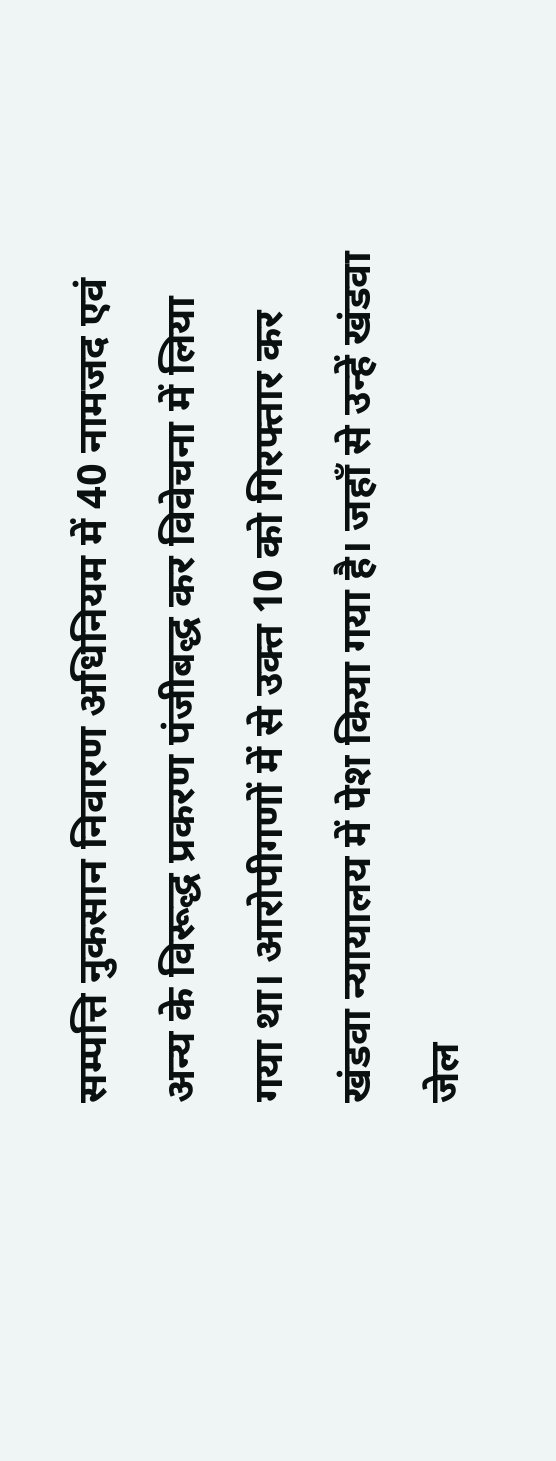सम्पत्ति नुकसान निवारण अधिनियम में 40 नामजद एवं अन्य के विरूद्ध प्रकरण पंजीबद्ध कर विवेचना में लिया गया था। आरोपीगणों में से उक्त 10 को गिरफ्तार कर खंडवा न्यायालय में पेश किया गया है। जहाँ से उन्हें खंडवा जेल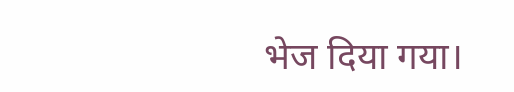भेज दिया गया।